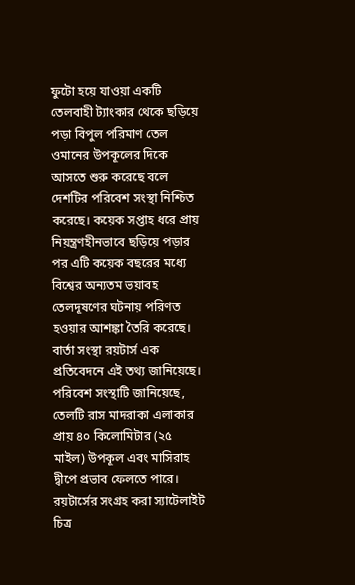ফুটো হয়ে যাওয়া একটি তেলবাহী ট্যাংকার থেকে ছড়িয়ে পড়া বিপুল পরিমাণ তেল ওমানের উপকূলের দিকে আসতে শুরু করেছে বলে দেশটির পরিবেশ সংস্থা নিশ্চিত করেছে। কয়েক সপ্তাহ ধরে প্রায় নিয়ন্ত্রণহীনভাবে ছড়িয়ে পড়ার পর এটি কয়েক বছরের মধ্যে বিশ্বের অন্যতম ভয়াবহ তেলদূষণের ঘটনায় পরিণত হওয়ার আশঙ্কা তৈরি করেছে।
বার্তা সংস্থা রয়টার্স এক প্রতিবেদনে এই তথ্য জানিয়েছে।
পরিবেশ সংস্থাটি জানিয়েছে, তেলটি রাস মাদরাকা এলাকার প্রায় ৪০ কিলোমিটার (২৫ মাইল) উপকূল এবং মাসিরাহ দ্বীপে প্রভাব ফেলতে পারে।
রয়টার্সের সংগ্রহ করা স্যাটেলাইট চিত্র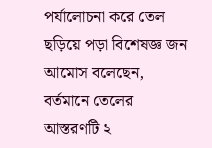পর্যালোচনা করে তেল ছড়িয়ে পড়া বিশেষজ্ঞ জন আমোস বলেছেন, বর্তমানে তেলের আস্তরণটি ২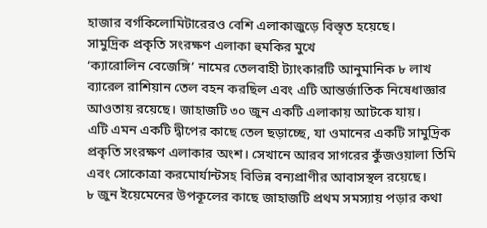হাজার বর্গকিলোমিটারেরও বেশি এলাকাজুড়ে বিস্তৃত হয়েছে।
সামুদ্রিক প্রকৃতি সংরক্ষণ এলাকা হুমকির মুখে
‘ক্যারোলিন বেজেঙ্গি’ নামের তেলবাহী ট্যাংকারটি আনুমানিক ৮ লাখ ব্যারেল রাশিয়ান তেল বহন করছিল এবং এটি আন্তর্জাতিক নিষেধাজ্ঞার আওতায় রয়েছে। জাহাজটি ৩০ জুন একটি এলাকায় আটকে যায়।
এটি এমন একটি দ্বীপের কাছে তেল ছড়াচ্ছে, যা ওমানের একটি সামুদ্রিক প্রকৃতি সংরক্ষণ এলাকার অংশ। সেখানে আরব সাগরের কুঁজওয়ালা তিমি এবং সোকোত্রা করমোর্যান্টসহ বিভিন্ন বন্যপ্রাণীর আবাসস্থল রয়েছে।
৮ জুন ইয়েমেনের উপকূলের কাছে জাহাজটি প্রথম সমস্যায় পড়ার কথা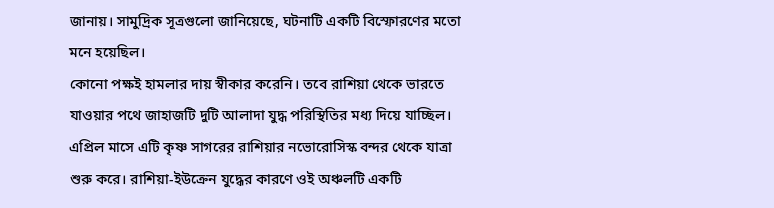জানায়। সামুদ্রিক সূত্রগুলো জানিয়েছে, ঘটনাটি একটি বিস্ফোরণের মতো মনে হয়েছিল।
কোনো পক্ষই হামলার দায় স্বীকার করেনি। তবে রাশিয়া থেকে ভারতে যাওয়ার পথে জাহাজটি দুটি আলাদা যুদ্ধ পরিস্থিতির মধ্য দিয়ে যাচ্ছিল।
এপ্রিল মাসে এটি কৃষ্ণ সাগরের রাশিয়ার নভোরোসিস্ক বন্দর থেকে যাত্রা শুরু করে। রাশিয়া-ইউক্রেন যুদ্ধের কারণে ওই অঞ্চলটি একটি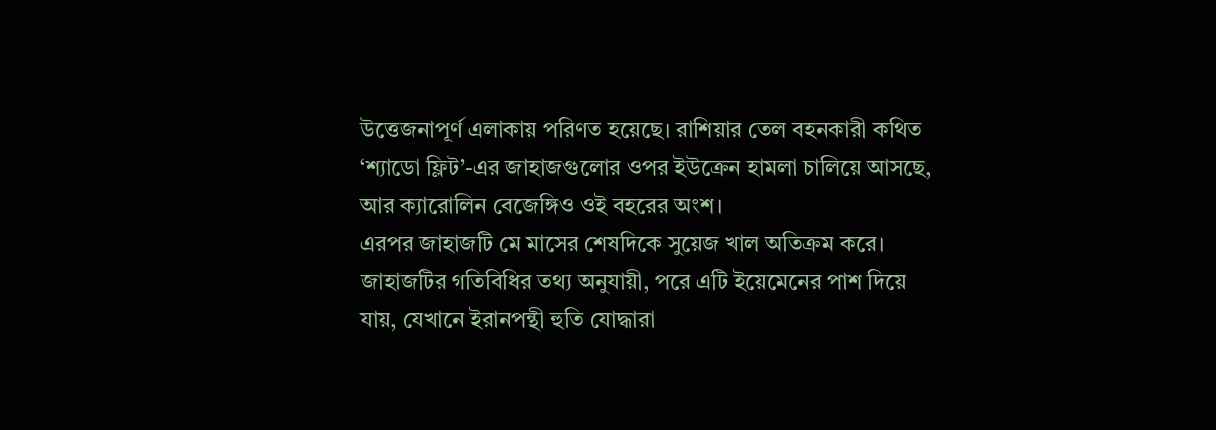উত্তেজনাপূর্ণ এলাকায় পরিণত হয়েছে। রাশিয়ার তেল বহনকারী কথিত ‘শ্যাডো ফ্লিট’-এর জাহাজগুলোর ওপর ইউক্রেন হামলা চালিয়ে আসছে, আর ক্যারোলিন বেজেঙ্গিও ওই বহরের অংশ।
এরপর জাহাজটি মে মাসের শেষদিকে সুয়েজ খাল অতিক্রম করে। জাহাজটির গতিবিধির তথ্য অনুযায়ী, পরে এটি ইয়েমেনের পাশ দিয়ে যায়, যেখানে ইরানপন্থী হুতি যোদ্ধারা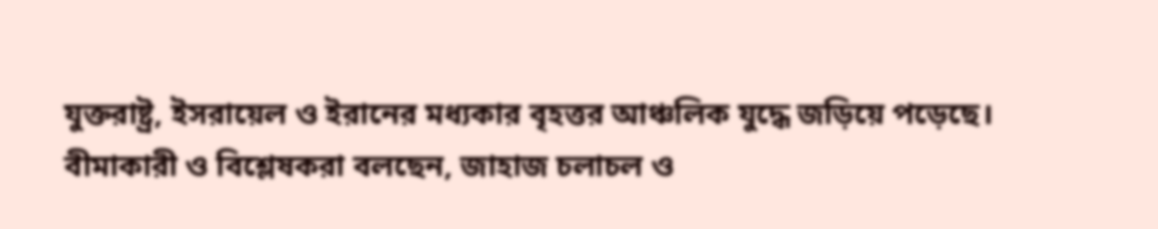যুক্তরাষ্ট্র, ইসরায়েল ও ইরানের মধ্যকার বৃহত্তর আঞ্চলিক যুদ্ধে জড়িয়ে পড়েছে।
বীমাকারী ও বিশ্লেষকরা বলছেন, জাহাজ চলাচল ও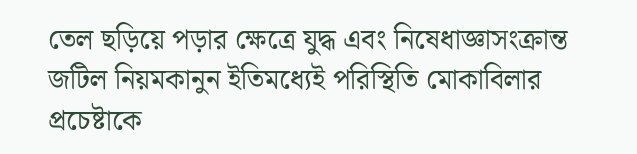তেল ছড়িয়ে পড়ার ক্ষেত্রে যুদ্ধ এবং নিষেধাজ্ঞাসংক্রান্ত জটিল নিয়মকানুন ইতিমধ্যেই পরিস্থিতি মোকাবিলার প্রচেষ্টাকে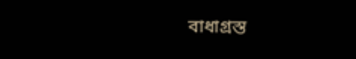বাধাগ্রস্ত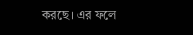করছে। এর ফলে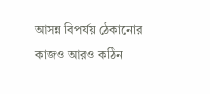আসন্ন বিপর্যয় ঠেকানোর কাজও আরও কঠিন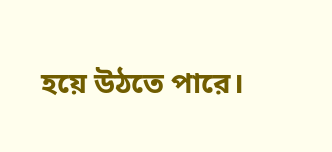হয়ে উঠতে পারে।